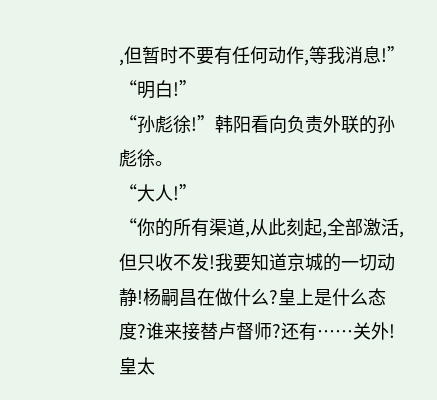,但暂时不要有任何动作,等我消息!”
“明白!”
“孙彪徐!”韩阳看向负责外联的孙彪徐。
“大人!”
“你的所有渠道,从此刻起,全部激活,但只收不发!我要知道京城的一切动静!杨嗣昌在做什么?皇上是什么态度?谁来接替卢督师?还有……关外!皇太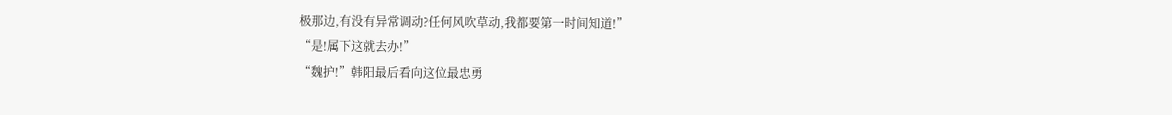极那边,有没有异常调动?任何风吹草动,我都要第一时间知道!”
“是!属下这就去办!”
“魏护!”韩阳最后看向这位最忠勇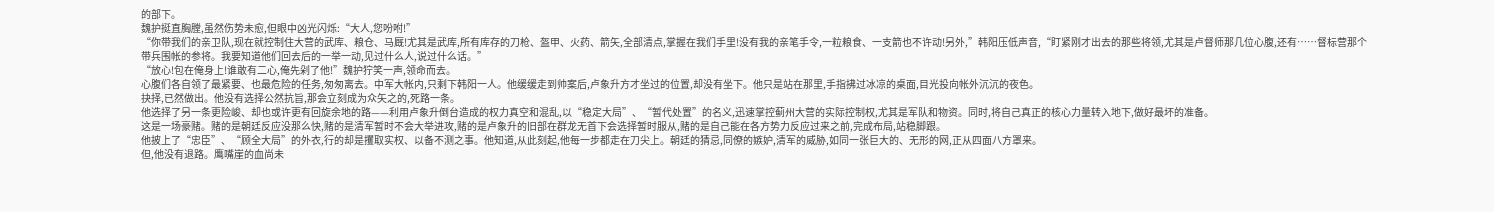的部下。
魏护挺直胸膛,虽然伤势未愈,但眼中凶光闪烁:“大人,您吩咐!”
“你带我们的亲卫队,现在就控制住大营的武库、粮仓、马厩!尤其是武库,所有库存的刀枪、盔甲、火药、箭矢,全部清点,掌握在我们手里!没有我的亲笔手令,一粒粮食、一支箭也不许动!另外,”韩阳压低声音,“盯紧刚才出去的那些将领,尤其是卢督师那几位心腹,还有……督标营那个带兵围帐的参将。我要知道他们回去后的一举一动,见过什么人,说过什么话。”
“放心!包在俺身上!谁敢有二心,俺先剁了他!”魏护狞笑一声,领命而去。
心腹们各自领了最紧要、也最危险的任务,匆匆离去。中军大帐内,只剩下韩阳一人。他缓缓走到帅案后,卢象升方才坐过的位置,却没有坐下。他只是站在那里,手指拂过冰凉的桌面,目光投向帐外沉沉的夜色。
抉择,已然做出。他没有选择公然抗旨,那会立刻成为众矢之的,死路一条。
他选择了另一条更险峻、却也或许更有回旋余地的路——利用卢象升倒台造成的权力真空和混乱,以“稳定大局”、“暂代处置”的名义,迅速掌控蓟州大营的实际控制权,尤其是军队和物资。同时,将自己真正的核心力量转入地下,做好最坏的准备。
这是一场豪赌。赌的是朝廷反应没那么快,赌的是清军暂时不会大举进攻,赌的是卢象升的旧部在群龙无首下会选择暂时服从,赌的是自己能在各方势力反应过来之前,完成布局,站稳脚跟。
他披上了“忠臣”、“顾全大局”的外衣,行的却是攫取实权、以备不测之事。他知道,从此刻起,他每一步都走在刀尖上。朝廷的猜忌,同僚的嫉妒,清军的威胁,如同一张巨大的、无形的网,正从四面八方罩来。
但,他没有退路。鹰嘴崖的血尚未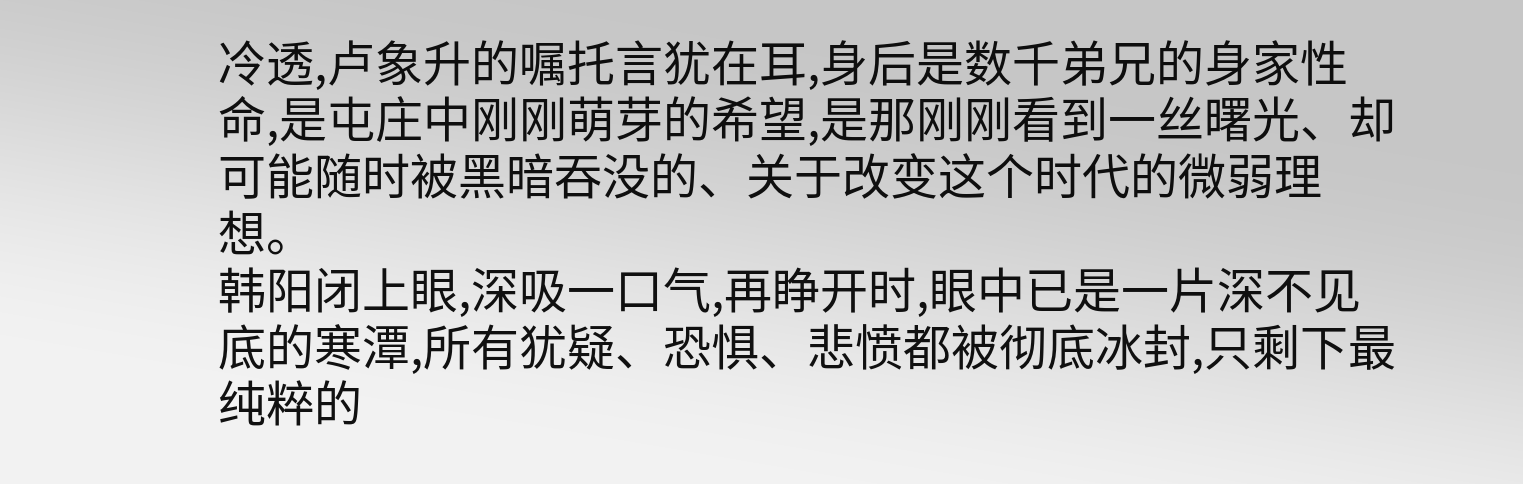冷透,卢象升的嘱托言犹在耳,身后是数千弟兄的身家性命,是屯庄中刚刚萌芽的希望,是那刚刚看到一丝曙光、却可能随时被黑暗吞没的、关于改变这个时代的微弱理想。
韩阳闭上眼,深吸一口气,再睁开时,眼中已是一片深不见底的寒潭,所有犹疑、恐惧、悲愤都被彻底冰封,只剩下最纯粹的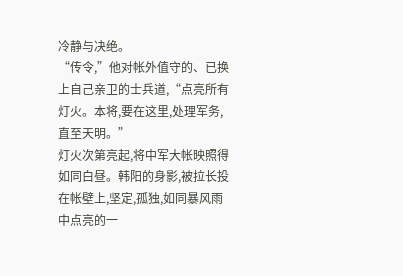冷静与决绝。
“传令,”他对帐外值守的、已换上自己亲卫的士兵道,“点亮所有灯火。本将,要在这里,处理军务,直至天明。”
灯火次第亮起,将中军大帐映照得如同白昼。韩阳的身影,被拉长投在帐壁上,坚定,孤独,如同暴风雨中点亮的一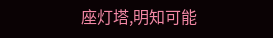座灯塔,明知可能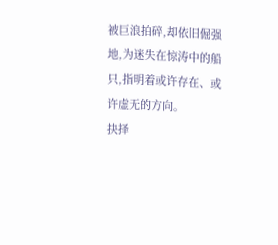被巨浪拍碎,却依旧倔强地,为迷失在惊涛中的船只,指明着或许存在、或许虚无的方向。
抉择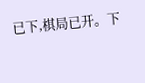已下,棋局已开。下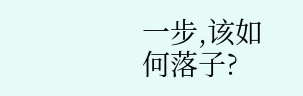一步,该如何落子?